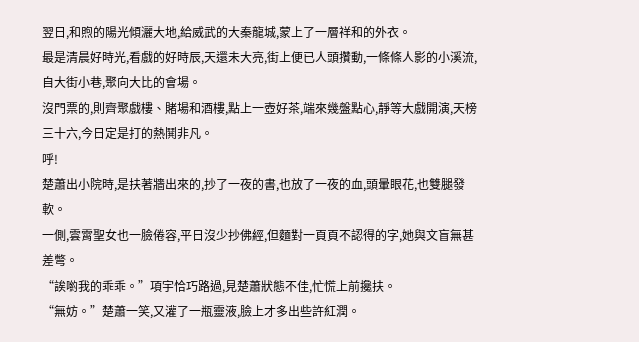翌日,和煦的陽光傾灑大地,給威武的大秦龍城,蒙上了一層祥和的外衣。
最是清晨好時光,看戲的好時辰,天還未大亮,街上便已人頭攢動,一條條人影的小溪流,自大街小巷,聚向大比的會場。
沒門票的,則齊聚戲樓、賭場和酒樓,點上一壺好茶,端來幾盤點心,靜等大戲開演,天榜三十六,今日定是打的熱鬨非凡。
呼!
楚蕭出小院時,是扶著牆出來的,抄了一夜的書,也放了一夜的血,頭暈眼花,也雙腿發軟。
一側,雲霄聖女也一臉倦容,平日沒少抄佛經,但麵對一頁頁不認得的字,她與文盲無甚差彆。
“誒喲我的乖乖。”項宇恰巧路過,見楚蕭狀態不佳,忙慌上前攙扶。
“無妨。”楚蕭一笑,又灌了一瓶靈液,臉上才多出些許紅潤。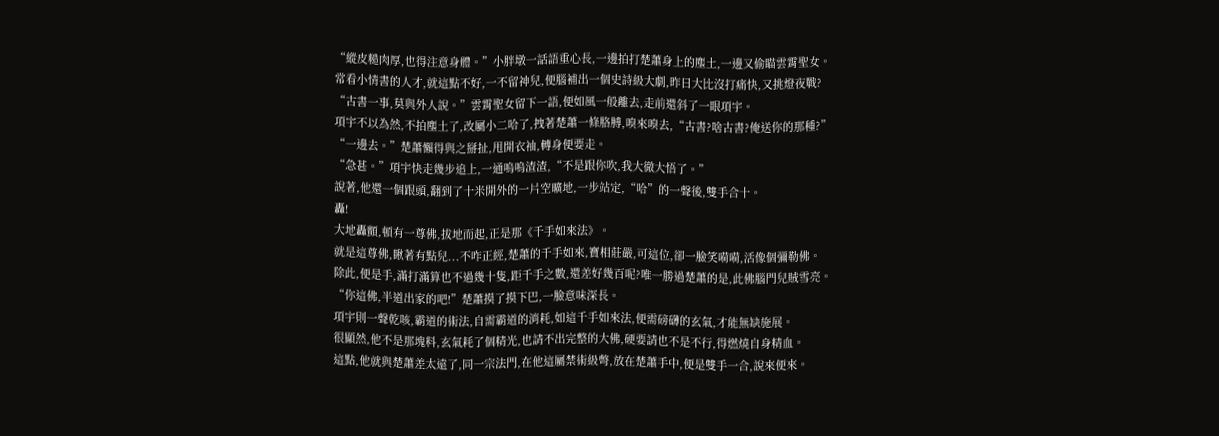“縱皮糙肉厚,也得注意身體。”小胖墩一話語重心長,一邊拍打楚蕭身上的塵土,一邊又偷瞄雲霄聖女。
常看小情書的人才,就這點不好,一不留神兒,便腦補出一個史詩級大劇,昨日大比沒打痛快,又挑燈夜戰?
“古書一事,莫與外人說。”雲霄聖女留下一語,便如風一般離去,走前還斜了一眼項宇。
項宇不以為然,不拍塵土了,改屬小二哈了,拽著楚蕭一條胳膊,嗅來嗅去,“古書?啥古書?俺送你的那種?”
“一邊去。”楚蕭懶得與之掰扯,甩開衣袖,轉身便要走。
“急甚。”項宇快走幾步追上,一通嗚嗚渣渣,“不是跟你吹,我大徹大悟了。”
說著,他還一個跟頭,翻到了十米開外的一片空曠地,一步站定,“哈”的一聲後,雙手合十。
轟!
大地轟顫,頓有一尊佛,拔地而起,正是那《千手如來法》。
就是這尊佛,瞅著有點兒...不咋正經,楚蕭的千手如來,寶相莊嚴,可這位,卻一臉笑嗬嗬,活像個彌勒佛。
除此,便是手,滿打滿算也不過幾十隻,距千手之數,還差好幾百呢?唯一勝過楚蕭的是,此佛腦門兒賊雪亮。
“你這佛,半道出家的吧!”楚蕭摸了摸下巴,一臉意味深長。
項宇則一聲乾咳,霸道的術法,自需霸道的消耗,如這千手如來法,便需磅礴的玄氣,才能無缺施展。
很顯然,他不是那塊料,玄氣耗了個精光,也請不出完整的大佛,硬要請也不是不行,得燃燒自身精血。
這點,他就與楚蕭差太遠了,同一宗法門,在他這屬禁術級彆,放在楚蕭手中,便是雙手一合,說來便來。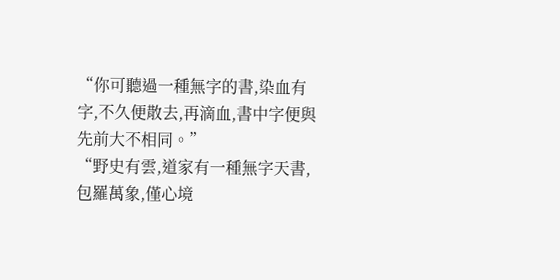“你可聽過一種無字的書,染血有字,不久便散去,再滴血,書中字便與先前大不相同。”
“野史有雲,道家有一種無字天書,包羅萬象,僅心境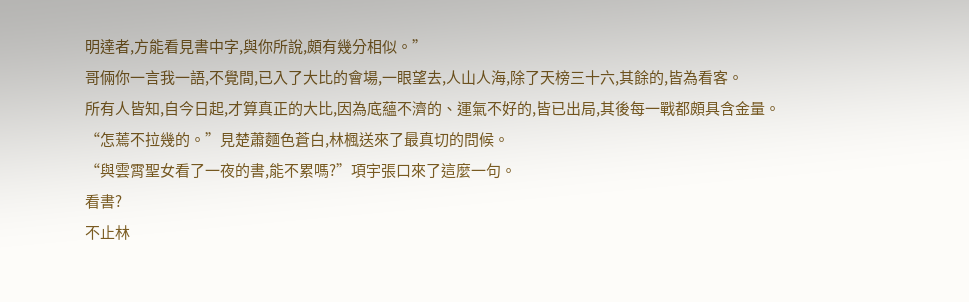明達者,方能看見書中字,與你所說,頗有幾分相似。”
哥倆你一言我一語,不覺間,已入了大比的會場,一眼望去,人山人海,除了天榜三十六,其餘的,皆為看客。
所有人皆知,自今日起,才算真正的大比,因為底蘊不濟的、運氣不好的,皆已出局,其後每一戰都頗具含金量。
“怎蔫不拉幾的。”見楚蕭麵色蒼白,林楓送來了最真切的問候。
“與雲霄聖女看了一夜的書,能不累嗎?”項宇張口來了這麼一句。
看書?
不止林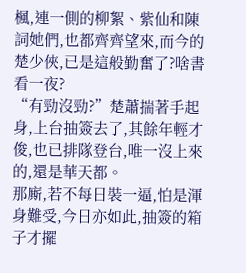楓,連一側的柳絮、紫仙和陳詞她們,也都齊齊望來,而今的楚少俠,已是這般勤奮了?啥書看一夜?
“有勁沒勁?”楚蕭揣著手起身,上台抽簽去了,其餘年輕才俊,也已排隊登台,唯一沒上來的,還是華天都。
那廝,若不每日裝一逼,怕是渾身難受,今日亦如此,抽簽的箱子才擺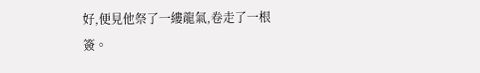好,便見他祭了一縷龍氣,卷走了一根簽。